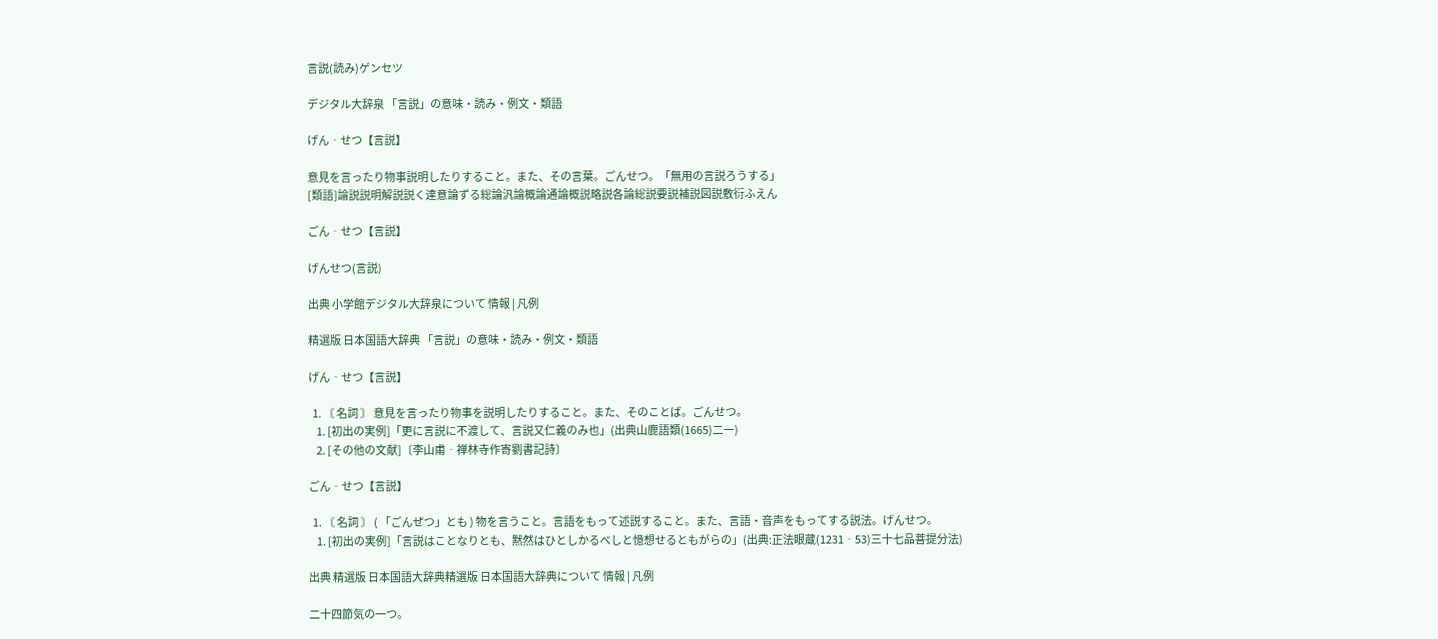言説(読み)ゲンセツ

デジタル大辞泉 「言説」の意味・読み・例文・類語

げん‐せつ【言説】

意見を言ったり物事説明したりすること。また、その言葉。ごんせつ。「無用の言説ろうする」
[類語]論説説明解説説く達意論ずる総論汎論概論通論概説略説各論総説要説補説図説敷衍ふえん

ごん‐せつ【言説】

げんせつ(言説)

出典 小学館デジタル大辞泉について 情報 | 凡例

精選版 日本国語大辞典 「言説」の意味・読み・例文・類語

げん‐せつ【言説】

  1. 〘 名詞 〙 意見を言ったり物事を説明したりすること。また、そのことば。ごんせつ。
    1. [初出の実例]「更に言説に不渡して、言説又仁義のみ也」(出典山鹿語類(1665)二一)
    2. [その他の文献]〔李山甫‐禅林寺作寄劉書記詩〕

ごん‐せつ【言説】

  1. 〘 名詞 〙 ( 「ごんぜつ」とも ) 物を言うこと。言語をもって述説すること。また、言語・音声をもってする説法。げんせつ。
    1. [初出の実例]「言説はことなりとも、黙然はひとしかるべしと憶想せるともがらの」(出典:正法眼蔵(1231‐53)三十七品菩提分法)

出典 精選版 日本国語大辞典精選版 日本国語大辞典について 情報 | 凡例

二十四節気の一つ。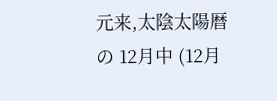元来,太陰太陽暦の 12月中 (12月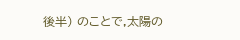後半) のことで,太陽の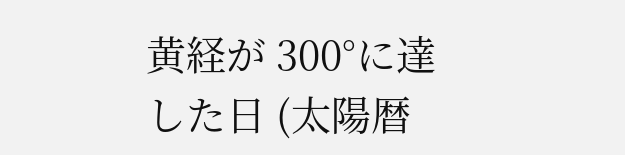黄経が 300°に達した日 (太陽暦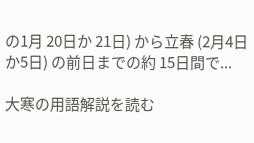の1月 20日か 21日) から立春 (2月4日か5日) の前日までの約 15日間で...

大寒の用語解説を読む